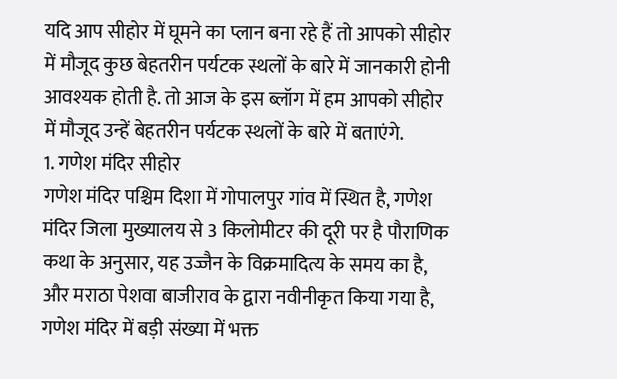यदि आप सीहोर में घूमने का प्लान बना रहे हैं तो आपको सीहोर में मौजूद कुछ बेहतरीन पर्यटक स्थलों के बारे में जानकारी होनी आवश्यक होती है. तो आज के इस ब्लॉग में हम आपको सीहोर में मौजूद उन्हें बेहतरीन पर्यटक स्थलों के बारे में बताएंगे.
1. गणेश मंदिर सीहोर
गणेश मंदिर पश्चिम दिशा में गोपालपुर गांव में स्थित है, गणेश मंदिर जिला मुख्यालय से 3 किलोमीटर की दूरी पर है पौराणिक कथा के अनुसार, यह उज्जैन के विक्रमादित्य के समय का है, और मराठा पेशवा बाजीराव के द्वारा नवीनीकृत किया गया है, गणेश मंदिर में बड़ी संख्या में भक्त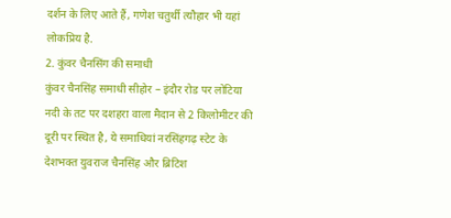दर्शन के लिए आते हैं, गणेश चतुर्थी त्यौहार भी यहां लोकप्रिय है.
2. कुंवर चैनसिंग की समाधी
कुंवर चैनसिंह समाधी सीहोर – इंदौर रोड पर लोटिया नदी के तट पर दशहरा वाला मैदान से 2 किलोमीटर की दूरी पर स्थित है, ये समाधियां नरसिंहगढ़ स्टेट के देशभक्त युवराज चैनसिंह और ब्रिटिश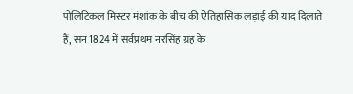पोलिटिकल मिस्टर मंशांक के बीच की ऐतिहासिक लड़ाई की याद दिलाते हैं, सन 1824 में सर्वप्रथम नरसिंह ग्रह के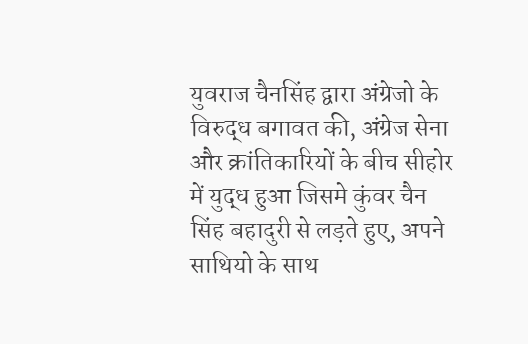युवराज चैनसिंह द्वारा अंग्रेजो के विरुद्ध बगावत की, अंग्रेज सेना और क्रांतिकारियों के बीच सीहोर में युद्ध हुआ जिसमे कुंवर चैन सिंह बहादुरी से लड़ते हुए, अपने साथियो के साथ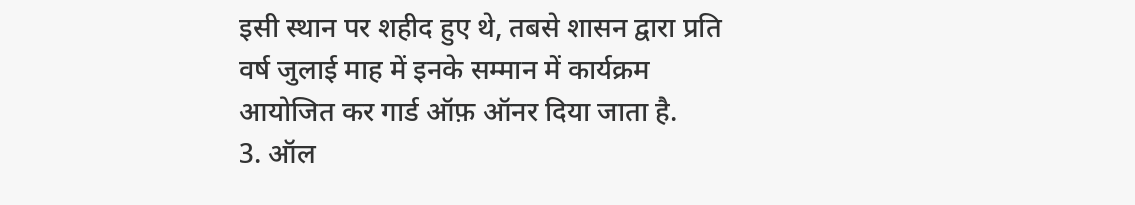इसी स्थान पर शहीद हुए थे, तबसे शासन द्वारा प्रति वर्ष जुलाई माह में इनके सम्मान में कार्यक्रम आयोजित कर गार्ड ऑफ़ ऑनर दिया जाता है.
3. ऑल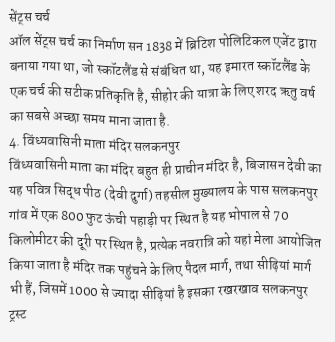सेंट्स चर्च
ऑल सेंट्स चर्च का निर्माण सन 1838 में ब्रिटिश पोलिटिकल एजेंट द्वारा बनाया गया था, जो स्कॉटलैंड से संबंधित था, यह इमारत स्कॉटलैंड के एक चर्च की सटीक प्रतिकृति है, सीहोर की यात्रा के लिए शरद ऋतु वर्ष का सबसे अच्छा समय माना जाता है.
4. विंध्यवासिनी माता मंदिर सलकनपुर
विंध्यवासिनी माता का मंदिर बहुत ही प्राचीन मंदिर है, बिजासन देवी का यह पवित्र सिद्ध पीठ (देवी दुर्गा) तहसील मुख्यालय के पास सलकनपुर गांव में एक 800 फुट ऊंची पहाड़ी पर स्थित है यह भोपाल से 70 किलोमीटर की दूरी पर स्थित है, प्रत्येक नवरात्रि को यहां मेला आयोजित किया जाता है मंदिर तक पहुंचने के लिए पैदल मार्ग, तथा सीढ़ियां मार्ग भी हैं, जिसमें 1000 से ज्यादा सीढ़ियां है इसका रखरखाव सलकनपुर ट्रस्ट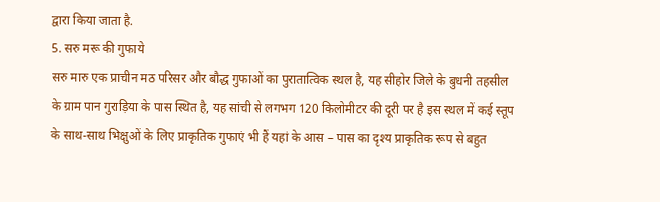द्वारा किया जाता है.
5. सरु मरू की गुफाये
सरु मारु एक प्राचीन मठ परिसर और बौद्ध गुफाओं का पुरातात्विक स्थल है, यह सीहोर जिले के बुधनी तहसील के ग्राम पान गुराड़िया के पास स्थित है, यह सांची से लगभग 120 किलोमीटर की दूरी पर है इस स्थल में कई स्तूप के साथ-साथ भिक्षुओं के लिए प्राकृतिक गुफाएं भी हैं यहां के आस – पास का दृश्य प्राकृतिक रूप से बहुत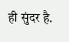ही सुंदर है.